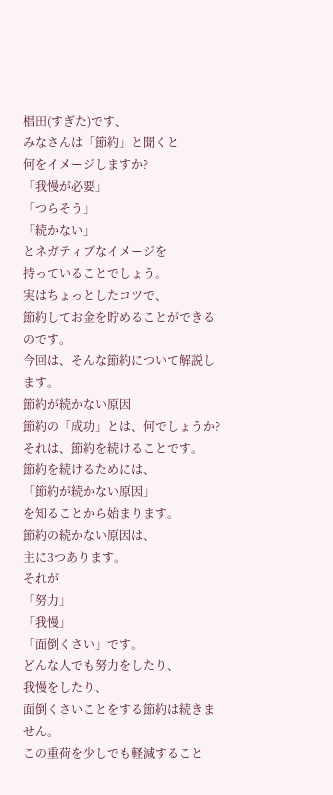椙田(すぎた)です、
みなさんは「節約」と聞くと
何をイメージしますか?
「我慢が必要」
「つらそう」
「続かない」
とネガティブなイメージを
持っていることでしょう。
実はちょっとしたコツで、
節約してお金を貯めることができるのです。
今回は、そんな節約について解説します。
節約が続かない原因
節約の「成功」とは、何でしょうか?
それは、節約を続けることです。
節約を続けるためには、
「節約が続かない原因」
を知ることから始まります。
節約の続かない原因は、
主に3つあります。
それが
「努力」
「我慢」
「面倒くさい」です。
どんな人でも努力をしたり、
我慢をしたり、
面倒くさいことをする節約は続きません。
この重荷を少しでも軽減すること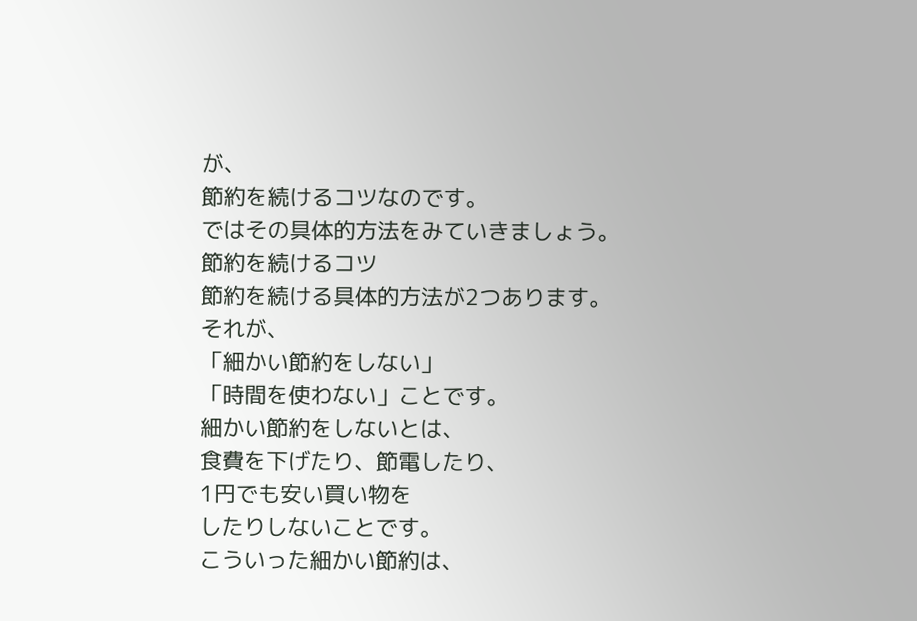が、
節約を続けるコツなのです。
ではその具体的方法をみていきましょう。
節約を続けるコツ
節約を続ける具体的方法が2つあります。
それが、
「細かい節約をしない」
「時間を使わない」ことです。
細かい節約をしないとは、
食費を下げたり、節電したり、
1円でも安い買い物を
したりしないことです。
こういった細かい節約は、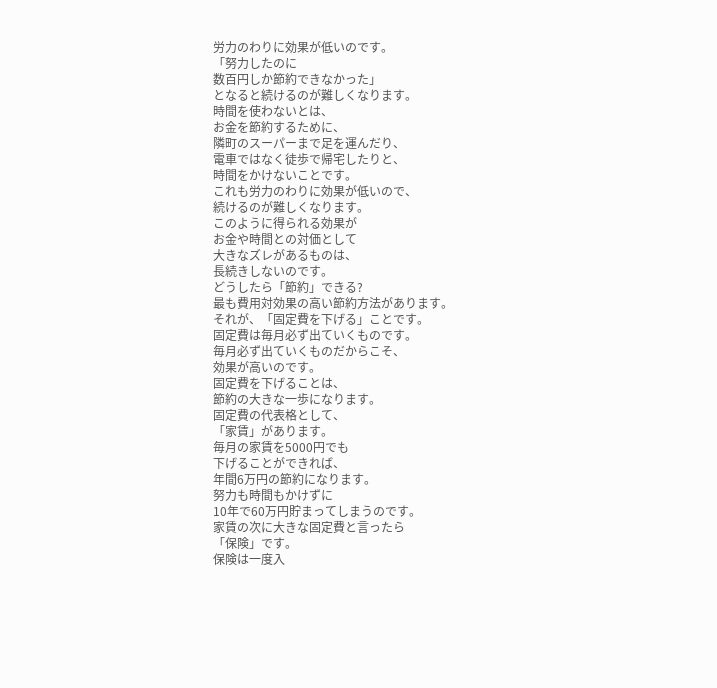労力のわりに効果が低いのです。
「努力したのに
数百円しか節約できなかった」
となると続けるのが難しくなります。
時間を使わないとは、
お金を節約するために、
隣町のスーパーまで足を運んだり、
電車ではなく徒歩で帰宅したりと、
時間をかけないことです。
これも労力のわりに効果が低いので、
続けるのが難しくなります。
このように得られる効果が
お金や時間との対価として
大きなズレがあるものは、
長続きしないのです。
どうしたら「節約」できる?
最も費用対効果の高い節約方法があります。
それが、「固定費を下げる」ことです。
固定費は毎月必ず出ていくものです。
毎月必ず出ていくものだからこそ、
効果が高いのです。
固定費を下げることは、
節約の大きな一歩になります。
固定費の代表格として、
「家賃」があります。
毎月の家賃を5000円でも
下げることができれば、
年間6万円の節約になります。
努力も時間もかけずに
10年で60万円貯まってしまうのです。
家賃の次に大きな固定費と言ったら
「保険」です。
保険は一度入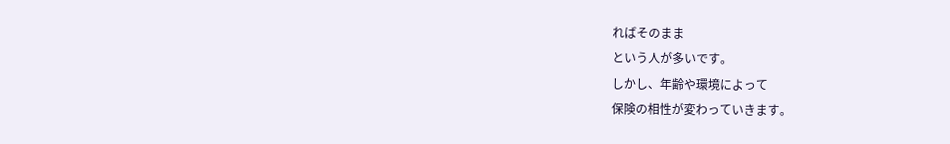ればそのまま
という人が多いです。
しかし、年齢や環境によって
保険の相性が変わっていきます。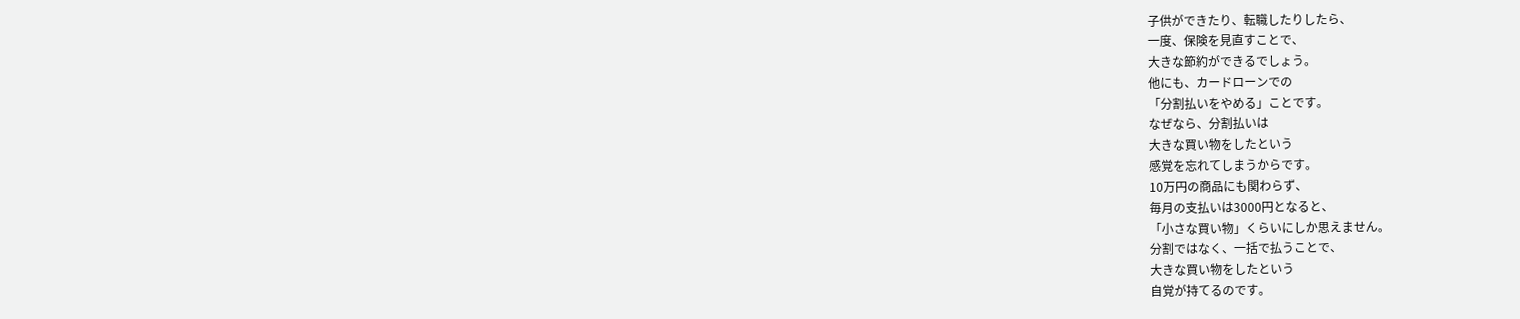子供ができたり、転職したりしたら、
一度、保険を見直すことで、
大きな節約ができるでしょう。
他にも、カードローンでの
「分割払いをやめる」ことです。
なぜなら、分割払いは
大きな買い物をしたという
感覚を忘れてしまうからです。
10万円の商品にも関わらず、
毎月の支払いは3000円となると、
「小さな買い物」くらいにしか思えません。
分割ではなく、一括で払うことで、
大きな買い物をしたという
自覚が持てるのです。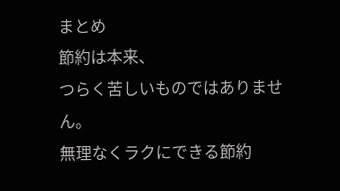まとめ
節約は本来、
つらく苦しいものではありません。
無理なくラクにできる節約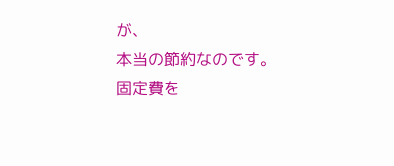が、
本当の節約なのです。
固定費を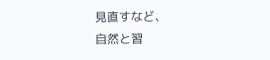見直すなど、
自然と習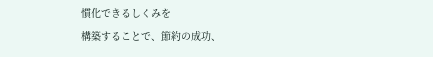慣化できるしくみを
構築することで、節約の成功、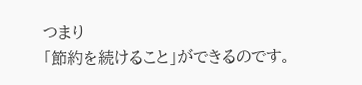つまり
「節約を続けること」ができるのです。